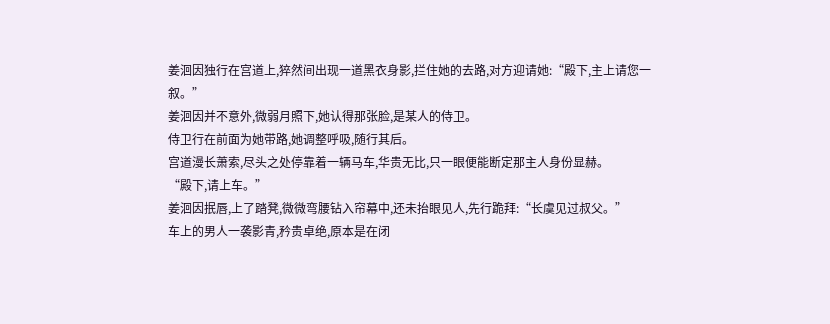姜洄因独行在宫道上,猝然间出现一道黑衣身影,拦住她的去路,对方迎请她:“殿下,主上请您一叙。”
姜洄因并不意外,微弱月照下,她认得那张脸,是某人的侍卫。
侍卫行在前面为她带路,她调整呼吸,随行其后。
宫道漫长萧索,尽头之处停靠着一辆马车,华贵无比,只一眼便能断定那主人身份显赫。
“殿下,请上车。”
姜洄因抿唇,上了踏凳,微微弯腰钻入帘幕中,还未抬眼见人,先行跪拜:“长虞见过叔父。”
车上的男人一袭影青,矜贵卓绝,原本是在闭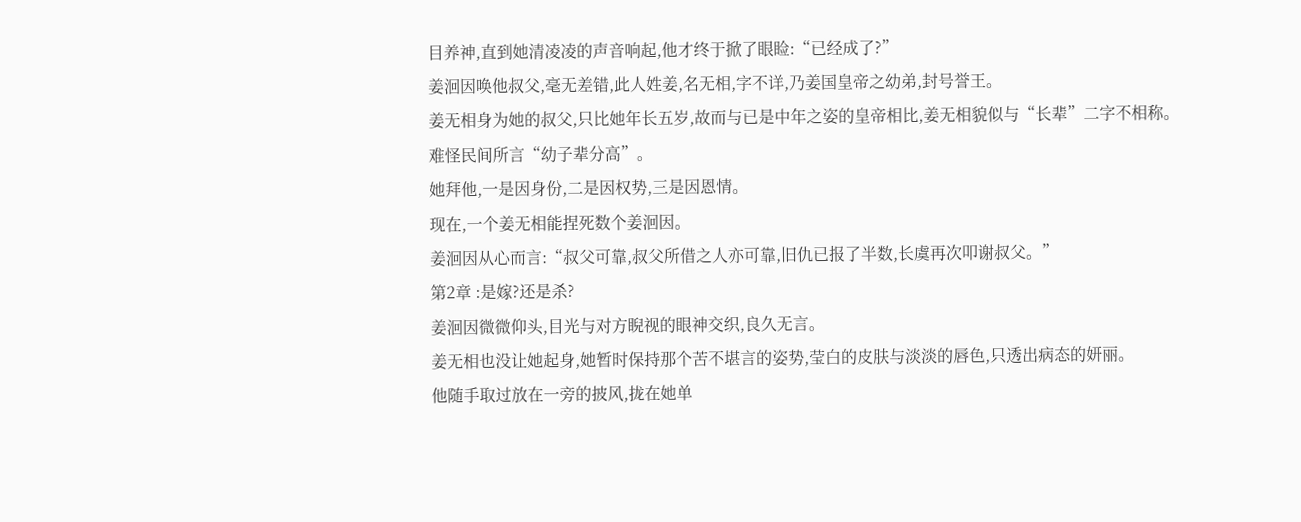目养神,直到她清凌凌的声音响起,他才终于掀了眼睑:“已经成了?”
姜洄因唤他叔父,毫无差错,此人姓姜,名无相,字不详,乃姜国皇帝之幼弟,封号誉王。
姜无相身为她的叔父,只比她年长五岁,故而与已是中年之姿的皇帝相比,姜无相貌似与“长辈”二字不相称。
难怪民间所言“幼子辈分高”。
她拜他,一是因身份,二是因权势,三是因恩情。
现在,一个姜无相能捏死数个姜洄因。
姜洄因从心而言:“叔父可靠,叔父所借之人亦可靠,旧仇已报了半数,长虞再次叩谢叔父。”
第2章 :是嫁?还是杀?
姜洄因微微仰头,目光与对方睨视的眼神交织,良久无言。
姜无相也没让她起身,她暂时保持那个苦不堪言的姿势,莹白的皮肤与淡淡的唇色,只透出病态的妍丽。
他随手取过放在一旁的披风,拢在她单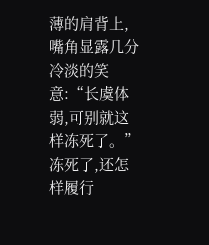薄的肩背上,嘴角显露几分冷淡的笑意:“长虞体弱,可别就这样冻死了。”
冻死了,还怎样履行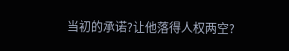当初的承诺?让他落得人权两空?